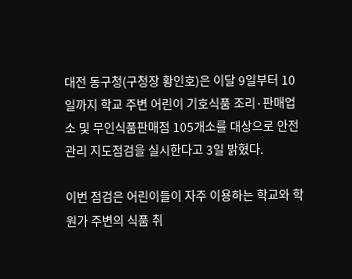대전 동구청(구청장 황인호)은 이달 9일부터 10일까지 학교 주변 어린이 기호식품 조리·판매업소 및 무인식품판매점 105개소를 대상으로 안전관리 지도점검을 실시한다고 3일 밝혔다.

이번 점검은 어린이들이 자주 이용하는 학교와 학원가 주변의 식품 취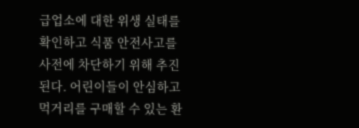급업소에 대한 위생 실태를 확인하고 식품 안전사고를 사전에 차단하기 위해 추진된다. 어린이들이 안심하고 먹거리를 구매할 수 있는 환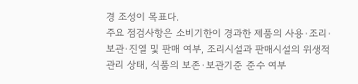경 조성이 목표다.
주요 점검사항은 소비기한이 경과한 제품의 사용·조리·보관·진열 및 판매 여부, 조리시설과 판매시설의 위생적 관리 상태, 식품의 보존·보관기준 준수 여부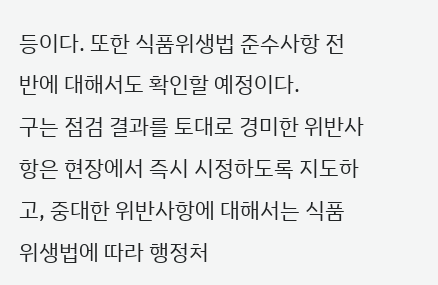등이다. 또한 식품위생법 준수사항 전반에 대해서도 확인할 예정이다.
구는 점검 결과를 토대로 경미한 위반사항은 현장에서 즉시 시정하도록 지도하고, 중대한 위반사항에 대해서는 식품위생법에 따라 행정처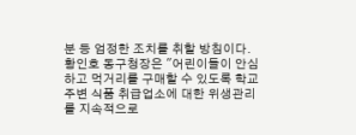분 등 엄정한 조치를 취할 방침이다.
황인호 동구청장은 "어린이들이 안심하고 먹거리를 구매할 수 있도록 학교 주변 식품 취급업소에 대한 위생관리를 지속적으로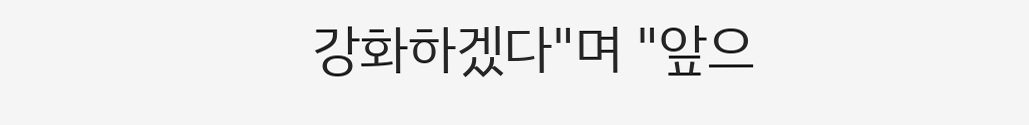강화하겠다"며 "앞으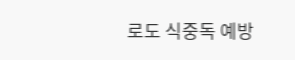로도 식중독 예방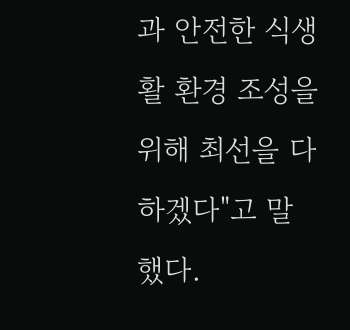과 안전한 식생활 환경 조성을 위해 최선을 다하겠다"고 말했다.